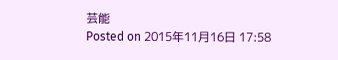芸能
Posted on 2015年11月16日 17:58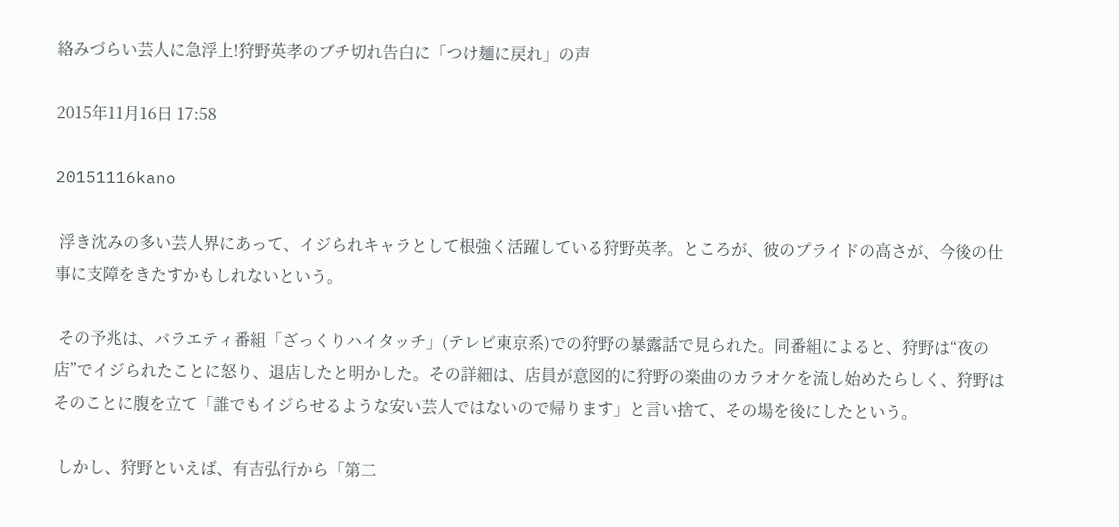絡みづらい芸人に急浮上!狩野英孝のブチ切れ告白に「つけ麺に戻れ」の声

2015年11月16日 17:58

20151116kano

 浮き沈みの多い芸人界にあって、イジられキャラとして根強く活躍している狩野英孝。ところが、彼のプライドの高さが、今後の仕事に支障をきたすかもしれないという。

 その予兆は、バラエティ番組「ざっくりハイタッチ」(テレビ東京系)での狩野の暴露話で見られた。同番組によると、狩野は“夜の店”でイジられたことに怒り、退店したと明かした。その詳細は、店員が意図的に狩野の楽曲のカラオケを流し始めたらしく、狩野はそのことに腹を立て「誰でもイジらせるような安い芸人ではないので帰ります」と言い捨て、その場を後にしたという。

 しかし、狩野といえば、有吉弘行から「第二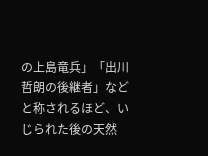の上島竜兵」「出川哲朗の後継者」などと称されるほど、いじられた後の天然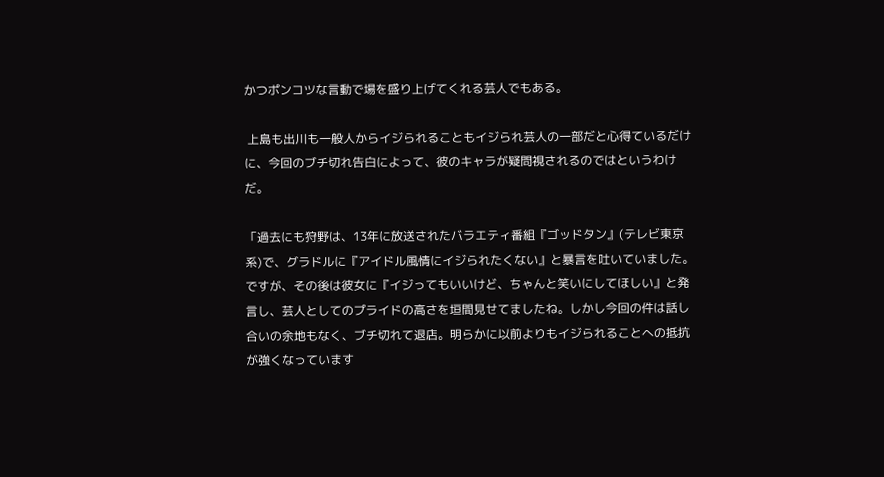かつポンコツな言動で場を盛り上げてくれる芸人でもある。

 上島も出川も一般人からイジられることもイジられ芸人の一部だと心得ているだけに、今回のブチ切れ告白によって、彼のキャラが疑問視されるのではというわけだ。

「過去にも狩野は、13年に放送されたバラエティ番組『ゴッドタン』(テレビ東京系)で、グラドルに『アイドル風情にイジられたくない』と暴言を吐いていました。ですが、その後は彼女に『イジってもいいけど、ちゃんと笑いにしてほしい』と発言し、芸人としてのプライドの高さを垣間見せてましたね。しかし今回の件は話し合いの余地もなく、ブチ切れて退店。明らかに以前よりもイジられることへの抵抗が強くなっています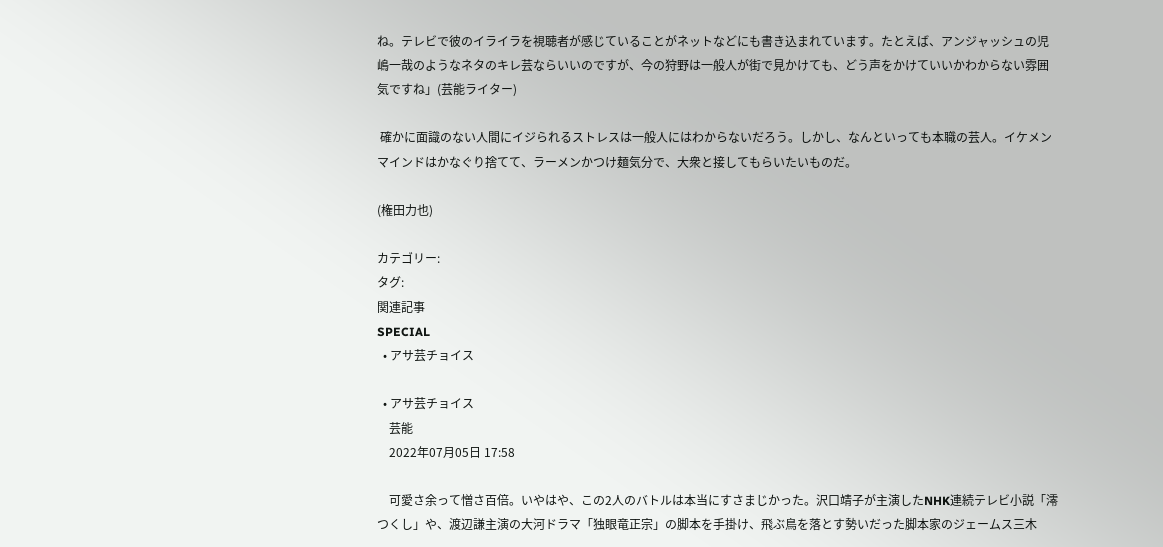ね。テレビで彼のイライラを視聴者が感じていることがネットなどにも書き込まれています。たとえば、アンジャッシュの児嶋一哉のようなネタのキレ芸ならいいのですが、今の狩野は一般人が街で見かけても、どう声をかけていいかわからない雰囲気ですね」(芸能ライター)

 確かに面識のない人間にイジられるストレスは一般人にはわからないだろう。しかし、なんといっても本職の芸人。イケメンマインドはかなぐり捨てて、ラーメンかつけ麺気分で、大衆と接してもらいたいものだ。

(権田力也)

カテゴリー:
タグ:
関連記事
SPECIAL
  • アサ芸チョイス

  • アサ芸チョイス
    芸能
    2022年07月05日 17:58

    可愛さ余って憎さ百倍。いやはや、この2人のバトルは本当にすさまじかった。沢口靖子が主演したNHK連続テレビ小説「澪つくし」や、渡辺謙主演の大河ドラマ「独眼竜正宗」の脚本を手掛け、飛ぶ鳥を落とす勢いだった脚本家のジェームス三木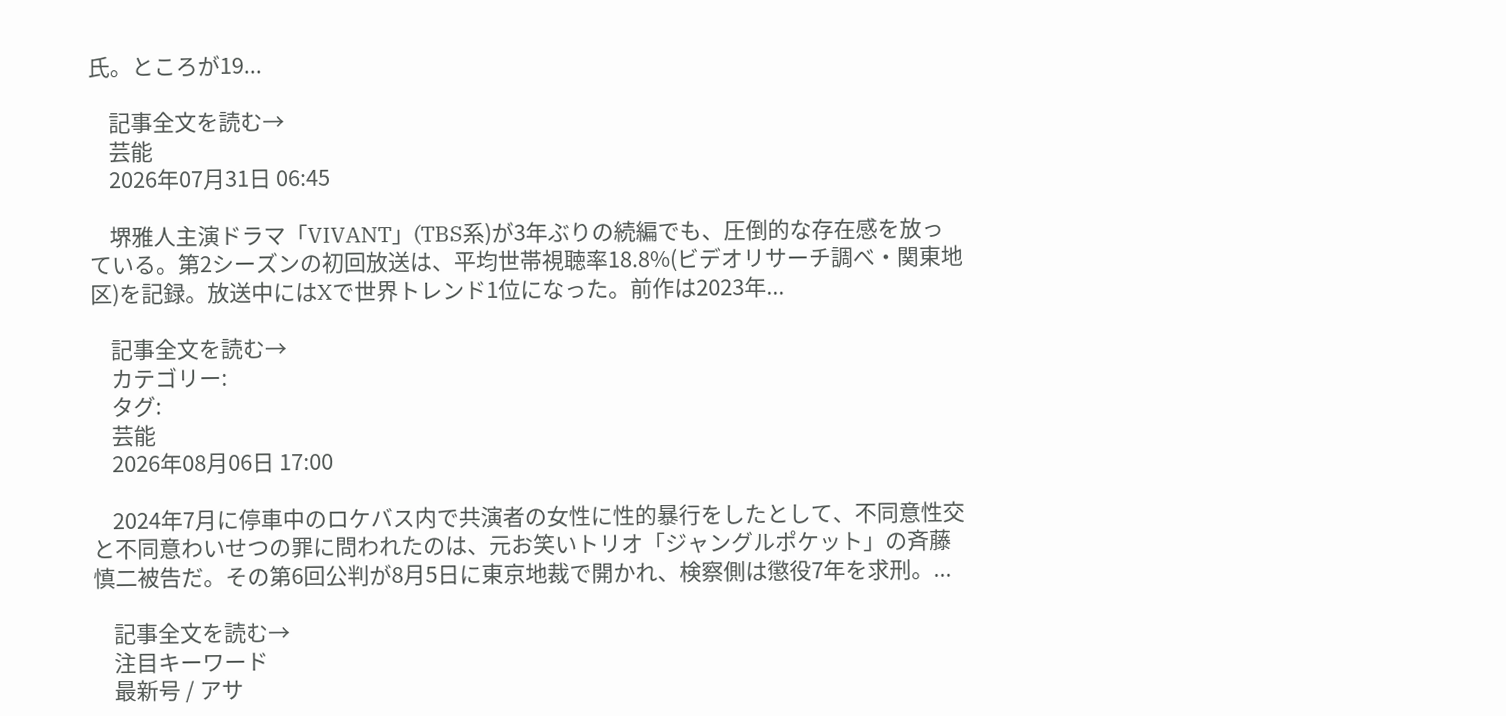氏。ところが19...

    記事全文を読む→
    芸能
    2026年07月31日 06:45

    堺雅人主演ドラマ「VIVANT」(TBS系)が3年ぶりの続編でも、圧倒的な存在感を放っている。第2シーズンの初回放送は、平均世帯視聴率18.8%(ビデオリサーチ調べ・関東地区)を記録。放送中にはXで世界トレンド1位になった。前作は2023年...

    記事全文を読む→
    カテゴリー:
    タグ:
    芸能
    2026年08月06日 17:00

    2024年7月に停車中のロケバス内で共演者の女性に性的暴行をしたとして、不同意性交と不同意わいせつの罪に問われたのは、元お笑いトリオ「ジャングルポケット」の斉藤慎二被告だ。その第6回公判が8月5日に東京地裁で開かれ、検察側は懲役7年を求刑。...

    記事全文を読む→
    注目キーワード
    最新号 / アサ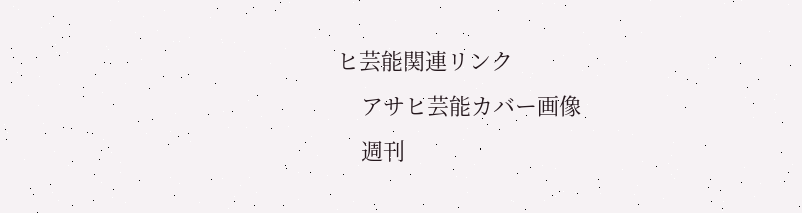ヒ芸能関連リンク
    アサヒ芸能カバー画像
    週刊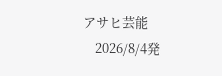アサヒ芸能
    2026/8/4発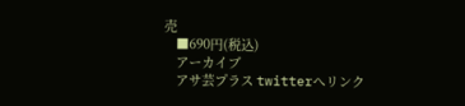売
    ■690円(税込)
    アーカイブ
    アサ芸プラス twitterへリンク